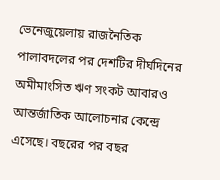ভেনেজুয়েলায় রাজনৈতিক পালাবদলের পর দেশটির দীর্ঘদিনের অমীমাংসিত ঋণ সংকট আবারও আন্তর্জাতিক আলোচনার কেন্দ্রে এসেছে। বছরের পর বছর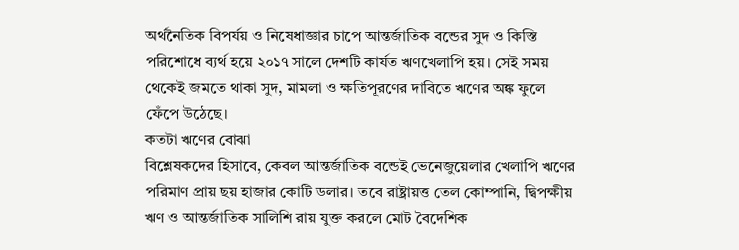অর্থনৈতিক বিপর্যয় ও নিষেধাজ্ঞার চাপে আন্তর্জাতিক বন্ডের সুদ ও কিস্তি পরিশোধে ব্যর্থ হয়ে ২০১৭ সালে দেশটি কার্যত ঋণখেলাপি হয়। সেই সময় থেকেই জমতে থাকা সুদ, মামলা ও ক্ষতিপূরণের দাবিতে ঋণের অঙ্ক ফুলে ফেঁপে উঠেছে।
কতটা ঋণের বোঝা
বিশ্লেষকদের হিসাবে, কেবল আন্তর্জাতিক বন্ডেই ভেনেজুয়েলার খেলাপি ঋণের পরিমাণ প্রায় ছয় হাজার কোটি ডলার। তবে রাষ্ট্রায়ত্ত তেল কোম্পানি, দ্বিপক্ষীয় ঋণ ও আন্তর্জাতিক সালিশি রায় যুক্ত করলে মোট বৈদেশিক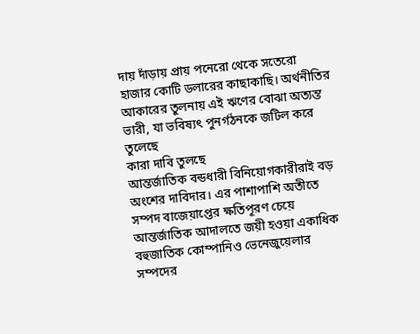দায় দাঁড়ায় প্রায় পনেরো থেকে সতেরো হাজার কোটি ডলারের কাছাকাছি। অর্থনীতির আকারের তুলনায় এই ঋণের বোঝা অত্যন্ত ভারী, যা ভবিষ্যৎ পুনর্গঠনকে জটিল করে তুলেছে
কারা দাবি তুলছে
আন্তর্জাতিক বন্ডধারী বিনিয়োগকারীরাই বড় অংশের দাবিদার। এর পাশাপাশি অতীতে সম্পদ বাজেয়াপ্তের ক্ষতিপূরণ চেয়ে আন্তর্জাতিক আদালতে জয়ী হওয়া একাধিক বহুজাতিক কোম্পানিও ভেনেজুয়েলার সম্পদের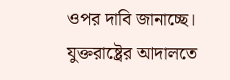ওপর দাবি জানাচ্ছে। যুক্তরাষ্ট্রের আদালতে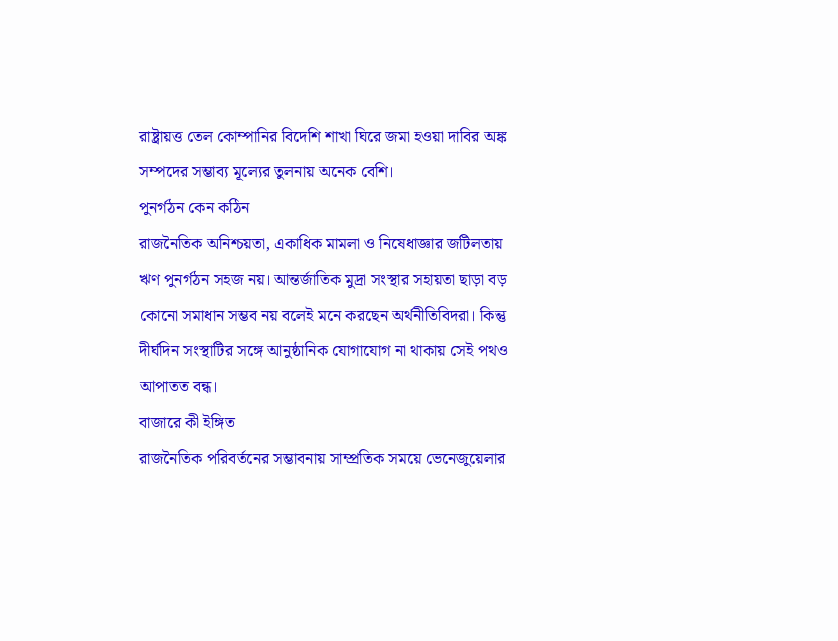রাষ্ট্রায়ত্ত তেল কোম্পানির বিদেশি শাখা ঘিরে জমা হওয়া দাবির অঙ্ক সম্পদের সম্ভাব্য মূল্যের তুলনায় অনেক বেশি।
পুনর্গঠন কেন কঠিন
রাজনৈতিক অনিশ্চয়তা, একাধিক মামলা ও নিষেধাজ্ঞার জটিলতায় ঋণ পুনর্গঠন সহজ নয়। আন্তর্জাতিক মুদ্রা সংস্থার সহায়তা ছাড়া বড় কোনো সমাধান সম্ভব নয় বলেই মনে করছেন অর্থনীতিবিদরা। কিন্তু দীর্ঘদিন সংস্থাটির সঙ্গে আনুষ্ঠানিক যোগাযোগ না থাকায় সেই পথও আপাতত বন্ধ।
বাজারে কী ইঙ্গিত
রাজনৈতিক পরিবর্তনের সম্ভাবনায় সাম্প্রতিক সময়ে ভেনেজুয়েলার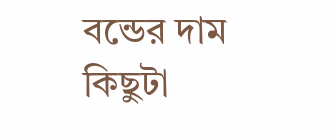বন্ডের দাম কিছুটা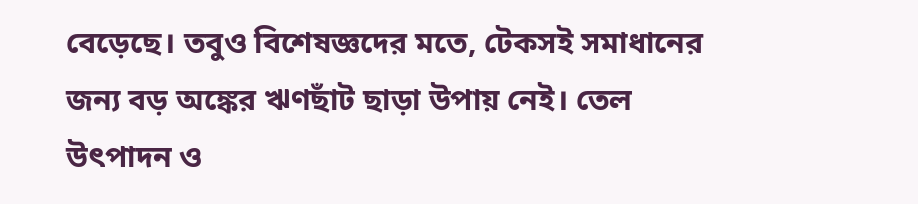বেড়েছে। তবুও বিশেষজ্ঞদের মতে, টেকসই সমাধানের জন্য বড় অঙ্কের ঋণছাঁট ছাড়া উপায় নেই। তেল উৎপাদন ও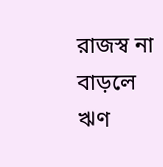রাজস্ব না বাড়লে ঋণ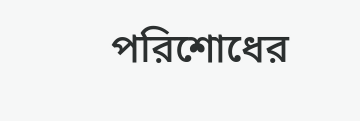পরিশোধের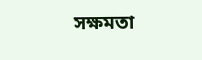সক্ষমতা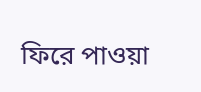ফিরে পাওয়া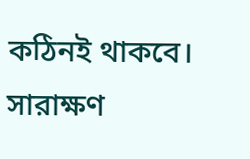কঠিনই থাকবে।
সারাক্ষণ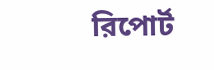রিপোর্ট